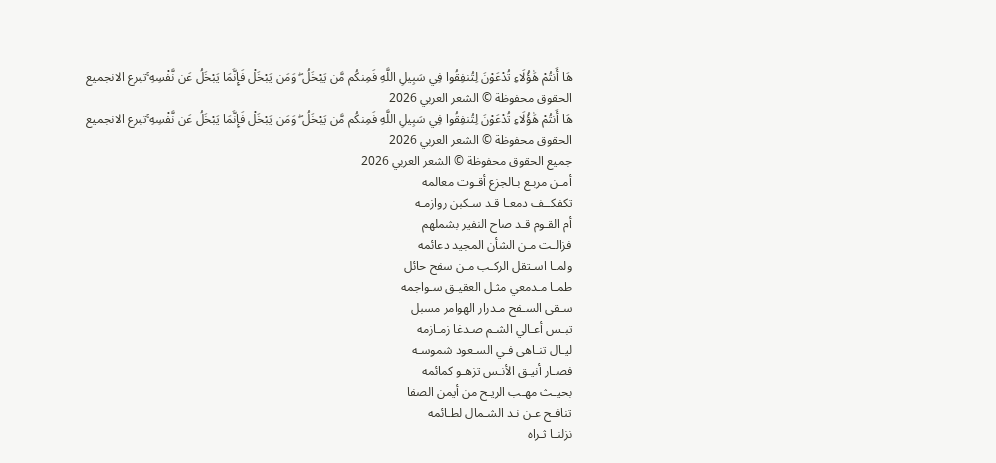هَا أَنتُمْ هَٰؤُلَاءِ تُدْعَوْنَ لِتُنفِقُوا فِي سَبِيلِ اللَّهِ فَمِنكُم مَّن يَبْخَلُ ۖ وَمَن يَبْخَلْ فَإِنَّمَا يَبْخَلُ عَن نَّفْسِهِ ۚتبرع الانجميع الحقوق محفوظة © الشعر العربي 2026
هَا أَنتُمْ هَٰؤُلَاءِ تُدْعَوْنَ لِتُنفِقُوا فِي سَبِيلِ اللَّهِ فَمِنكُم مَّن يَبْخَلُ ۖ وَمَن يَبْخَلْ فَإِنَّمَا يَبْخَلُ عَن نَّفْسِهِ ۚتبرع الانجميع الحقوق محفوظة © الشعر العربي 2026
جميع الحقوق محفوظة © الشعر العربي 2026
أمـن مربـع بـالجزع أقـوت معالمه
تكفكــف دمعـا قـد سـكبن روازمـه
أم القـوم قـد صاح النفير بشملهم
فزالـت مـن الشأن المجيد دعائمه
ولمـا اسـتقل الركـب مـن سفح حائل
طمـا مـدمعي مثـل العقيـق سـواجمه
سـقى السـفح مـدرار الهوامر مسبل
تبـس أعـالي الشـم صـدغا زمـازمه
ليـال تنـاهى فـي السـعود شموسـه
فصـار أنيـق الأنـس تزهـو كمائمه
بحيـث مهـب الريـح من أيمن الصفا
تنافـح عـن نـد الشـمال لطـائمه
نزلنـا ثـراه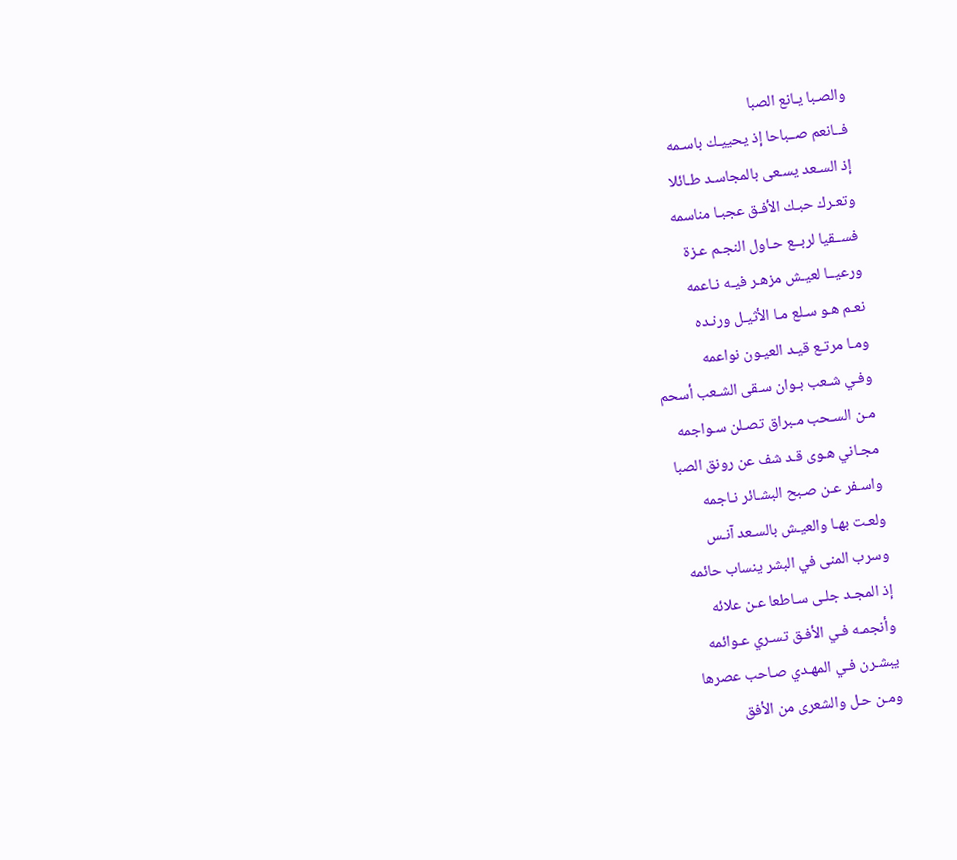والصـبا يـانع الصبا
فــانعم صــباحا إذ يحييـك باسـمه
إذ السـعد يسـعى بالمجاسـد طـائلا
وتعـرك حبـك الأفـق عجبـا مناسمه
فســقيا لربــع حـاول النجـم عـزة
ورعيــا لعيـش مزهـر فيـه نـاعمه
نعـم هـو سـلع مـا الأثيـل ورنـده
ومـا مرتـع قيـد العيـون نواعمه
وفـي شـعب بـوان سـقى الشـعب أسحم
مـن السـحب مـبراق تصـلن سـواجمه
مجـاني هـوى قـد شف عن رونق الصبا
واسـفر عـن صـبح البشـائر نـاجمه
ولعـت بهـا والعيـش بالسـعد آنـس
وسرب المنى في البشر ينساب حائمه
إذ المجـد جلـى سـاطعا عـن علائه
وأنجمـه فـي الأفـق تسـري عـوائمه
يبشـرن فـي المهـدي صـاحب عصرها
ومـن حـل والشعرى من الأفق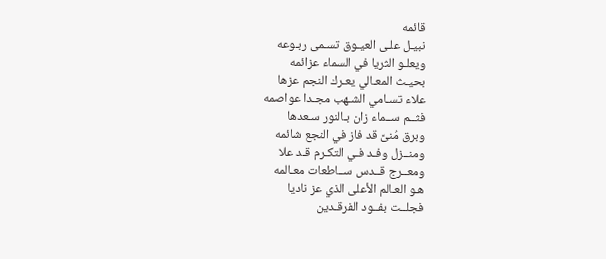قائمه
نبيـل علـى العيـوق تسـمى ربـوعه
ويعلـو الثريا في السماء عزائمه
بحيـث المعـالي يعـرك النجم عزها
علاء تسـامي الشـهب مجـدا عواصمه
فثــم ســماء زان بـالنور سـعدها
وبرق مُنىً قد فاز في النجع شائمه
ومنــزل وفـد فـي التكـرم قـد علا
ومعــرج قــدس ســاطعات معـالمه
هـو العـالم الأعلى الذي عز ناديا
فجلــت بفــود الفرقـدين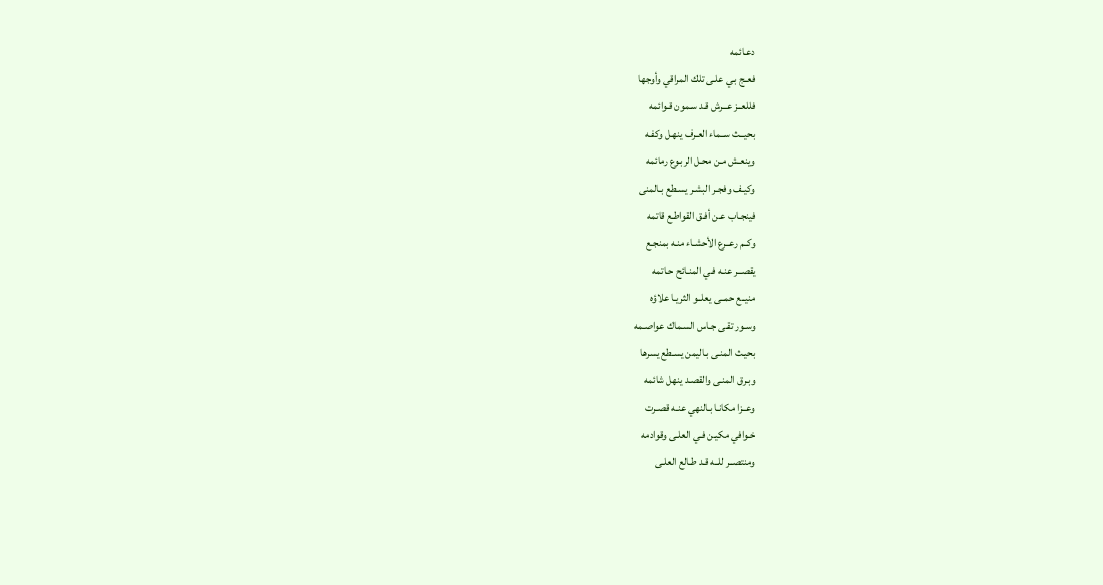دعـائمه
فعـج بـي علـى تلك المراقي وأوجها
فللعــز عــرش قـد سـمون قـوائمه
بحيــث ســماء العـرف ينهـل وكفـه
وينعـش مـن محـل الربـوع رمائمه
وكيـف وفجـر البشـر يسـطع بـالمنى
فينجـاب عـن أفـق القواطـع قاتمه
وكــم رعــرع الأحشـاء منـه بمنجـع
يقصــر عنـه فـي المنـائح حـاتمه
منيــع حمــى يعلــو الثريـا علاؤه
وسـور تقـى جـاس السـماك عواصـمه
بحيـث المنـى بـاليمن يسـطع يسرها
وبـرق المنـى والقصـد ينهل شائمه
وعــزا مكانـا بـالنهي عنـه قصـرت
خـوافي مكيـن فـي العلـى وقوادمه
ومنتصــر للــه قـد طـالع العلـى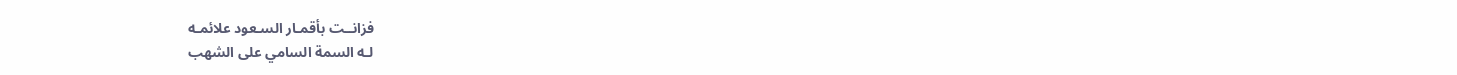فزانــت بأقمـار السـعود علائمـه
لـه السمة السامي على الشهب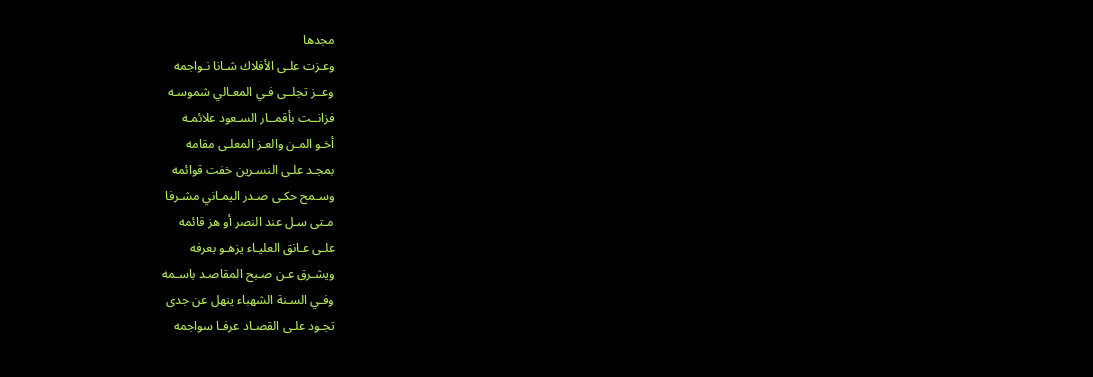مجدها
وعـزت علـى الأفلاك شـانا نـواجمه
وعــز تجلــى فـي المعـالي شموسـه
فزانــت بأقمــار السـعود علائمـه
أخـو المـن والعـز المعلـى مقامه
بمجـد علـى النسـرين خفت قوائمه
وسـمح حكـى صـدر اليمـاني مشـرفا
مـتى سـل عند النصر أو هز قائمه
علـى عـانق العليـاء يزهـو بعرفه
ويشـرق عـن صـبح المقاصـد باسـمه
وفـي السـنة الشهباء ينهل عن جدى
تجـود علـى القصـاد عرفـا سواجمه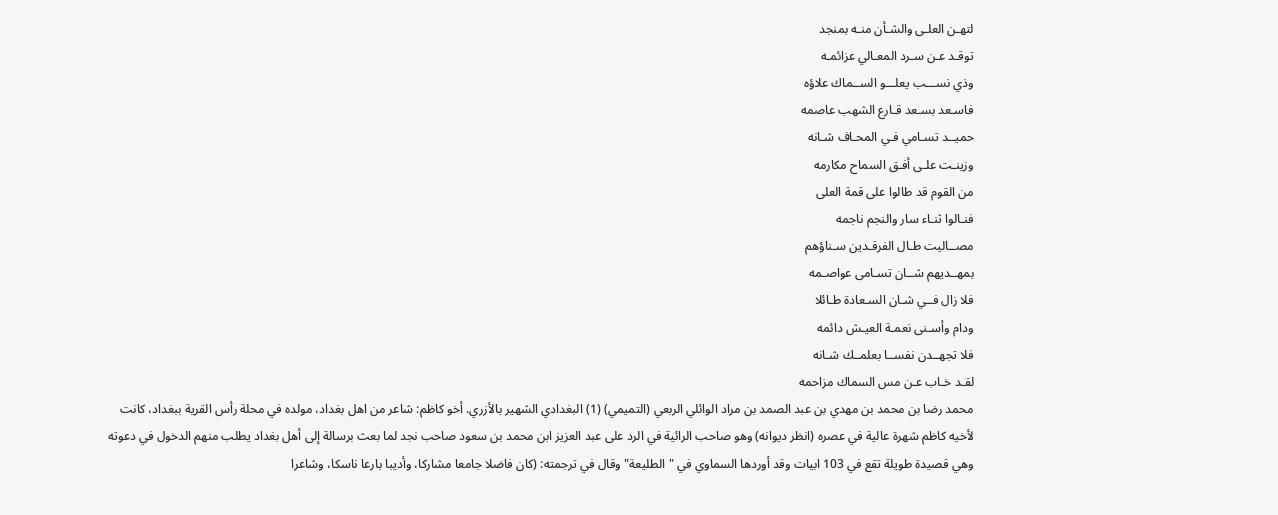لتهـن العلـى والشـأن منـه بمنجد
توقـد عـن سـرد المعـالي عزائمـه
وذي نســـب يعلـــو الســماك علاؤه
فاسـعد بسـعد قـارع الشهب عاصمه
حميــد تسـامي فـي المحـاف شـانه
وزينـت علـى أفـق السماح مكارمه
من القوم قد طالوا على قمة العلى
فنـالوا ثنـاء سار والنجم ناجمه
مصــاليت طـال الفرقـدين سـناؤهم
بمهــديهم شــان تسـامى عواصـمه
فلا زال فــي شـان السـعادة طـائلا
ودام وأسـنى نعمـة العيـش دائمه
فلا تجهــدن نفســا بعلمــك شـانه
لقـد خـاب عـن مس السماك مزاحمه
محمد رضا بن محمد بن مهدي بن عبد الصمد بن مراد الوائلي الربعي (التميمي) (1) البغدادي الشهير بالأزري. أخو كاظم: شاعر من اهل بغداد، مولده في محلة رأس القرية ببغداد، كانت لأخيه كاظم شهرة عالية في عصره (انظر ديوانه) وهو صاحب الرائية في الرد على عبد العزيز ابن محمد بن سعود صاحب نجد لما بعث برسالة إلى أهل بغداد يطلب منهم الدخول في دعوته وهي قصيدة طويلة تقع في 103 ابيات وقد أوردها السماوي في "الطليعة" وقال في ترجمته: (كان فاضلا جامعا مشاركا، وأديبا بارعا ناسكا، وشاعرا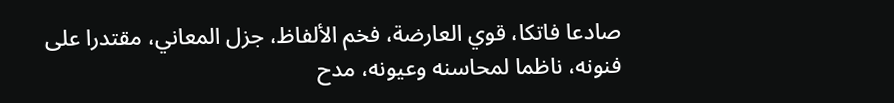صادعا فاتكا، قوي العارضة، فخم الألفاظ، جزل المعاني، مقتدرا على فنونه، ناظما لمحاسنه وعيونه، مدح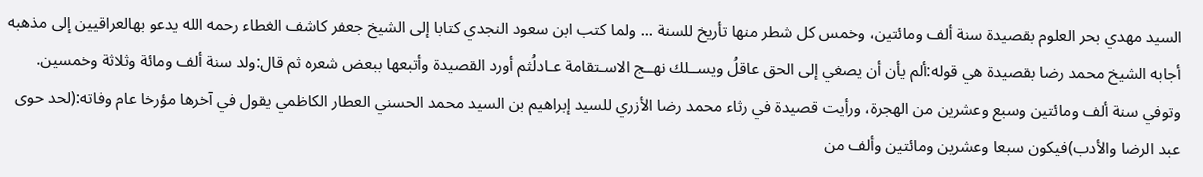السيد مهدي بحر العلوم بقصيدة سنة ألف ومائتين، وخمس كل شطر منها تأريخ للسنة ... ولما كتب ابن سعود النجدي كتابا إلى الشيخ جعفر كاشف الغطاء رحمه الله يدعو بهالعراقيين إلى مذهبه أجابه الشيخ محمد رضا بقصيدة هي قوله:ألم يأن أن يصغي إلى الحق عاقلُ ويســلك نهــج الاسـتقامة عـادلُثم أورد القصيدة وأتبعها ببعض شعره ثم قال:ولد سنة ألف ومائة وثلاثة وخمسين. وتوفي سنة ألف ومائتين وسبع وعشرين من الهجرة، ورأيت قصيدة في رثاء محمد رضا الأزري للسيد إبراهيم بن السيد محمد الحسني العطار الكاظمي يقول في آخرها مؤرخا عام وفاته:(لحد حوى عبد الرضا والأدب)فيكون سبعا وعشرين ومائتين وألف من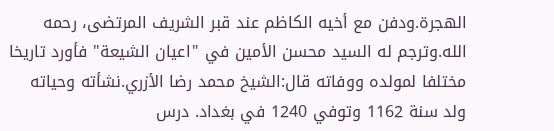الهجرة.ودفن مع أخيه الكاظم عند قبر الشريف المرتضى، رحمه الله.وترجم له السيد محسن الأمين في "اعيان الشيعة" فأورد تاريخا مختلفا لمولده ووفاته قال:الشيخ محمد رضا الأزري.نشأته وحياته ولد سنة 1162 وتوفي 1240 في بغداد. درس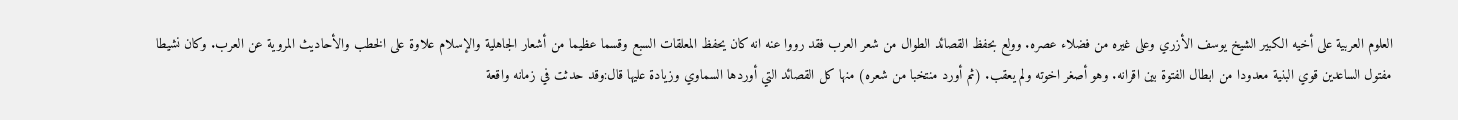العلوم العربية على أخيه الكبير الشيخ يوسف الأزري وعلى غيره من فضلاء عصره. وولع بحفظ القصائد الطوال من شعر العرب فقد رووا عنه انه كان يحفظ المعلقات السبع وقسما عظيما من أشعار الجاهلية والإسلام علاوة على الخطب والأحاديث المروية عن العرب. وكان نشيطا مفتول الساعدين قوي البنية معدودا من ابطال الفتوة بين اقرانه. وهو أصغر اخوته ولم يعقب. (ثم أورد منتخبا من شعره) منها كل القصائد التي أوردها السماوي وزيادة عليها قال:وقد حدثت في زمانه واقعة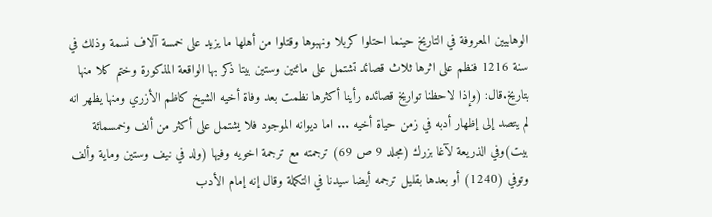الوهابيين المعروفة في التاريخ حينما احتلوا كربلا ونهبوها وقتلوا من أهلها ما يزيد على خمسة آلاف نسمة وذلك في سنة 1216 فنظم على اثرها ثلاث قصائد تشتمل على مائتين وستين بيتا ذكر بها الواقعة المذكورة وختم كلا منها بتاريخ.قال: (وإذا لاحظنا تواريخ قصائده رأينا أكثرها نظمت بعد وفاة أخيه الشيخ كاظم الأزري ومنها يظهر انه لم يتصد إلى إظهار أدبه في زمن حياة أخيه ... اما ديوانه الموجود فلا يشتمل على أكثر من ألف وخمسمائة بيت)وفي الذريعة لآغا بزرك (مجلد 9 ص 69) ترجمته مع ترجمة اخويه وفيها (ولد في نيف وستين وماية وألف وتوفي (1240) أو بعدها بقليل ترجمه أيضا سيدنا في التكملة وقال إنه إمام الأدب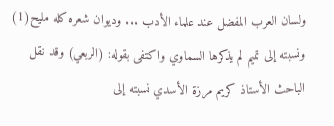ولسان العرب المفضل عند علماء الأدب ... وديوان شعره كله مليح(1) ونسبته إلى تميم لم يذكرها السماوي واكتفى بقوله: (الربعي) وقد نقل الباحث الأستاذ كريم مرزة الأسدي نسبته إلى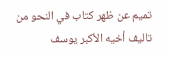تميم عن ظهر كتاب في النحو من تاليف أخيه الأكبر يوسف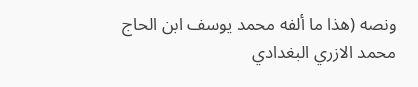ونصه (هذا ما ألفه محمد يوسف ابن الحاج محمد الازري البغدادي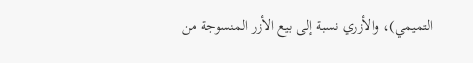التميمي)، والأزري نسبة إلى بيع الأزر المنسوجة من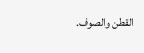القطن والصوف.